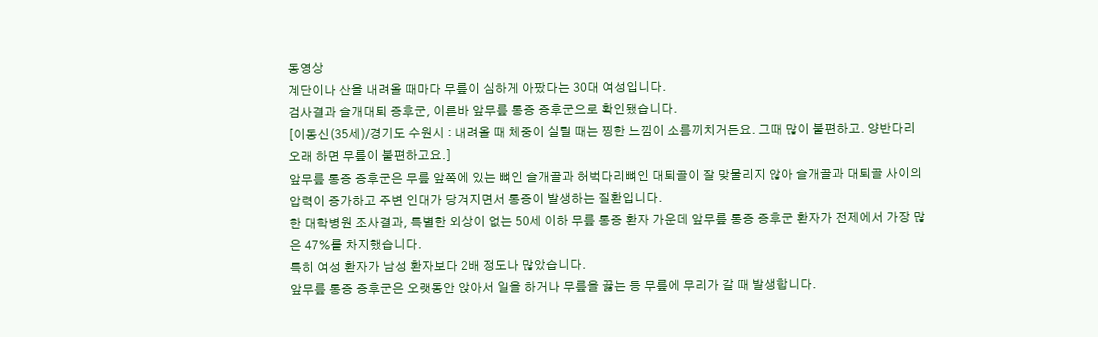동영상
계단이나 산을 내려올 때마다 무릎이 심하게 아팠다는 30대 여성입니다.
검사결과 슬개대퇴 증후군, 이른바 앞무릎 통증 증후군으로 확인됐습니다.
[이동신(35세)/경기도 수원시 : 내려올 때 체중이 실릴 때는 찡한 느낌이 소름끼치거든요. 그때 많이 불편하고. 양반다리 오래 하면 무릎이 불편하고요.]
앞무릎 통증 증후군은 무릎 앞쪽에 있는 뼈인 슬개골과 허벅다리뼈인 대퇴골이 잘 맞물리지 않아 슬개골과 대퇴골 사이의 압력이 증가하고 주변 인대가 당겨지면서 통증이 발생하는 질환입니다.
한 대학병원 조사결과, 특별한 외상이 없는 50세 이하 무릎 통증 환자 가운데 앞무릎 통증 증후군 환자가 전제에서 가장 많은 47%를 차지했습니다.
특히 여성 환자가 남성 환자보다 2배 정도나 많았습니다.
앞무릎 통증 증후군은 오랫동안 앉아서 일을 하거나 무릎을 끓는 등 무릎에 무리가 갈 때 발생합니다.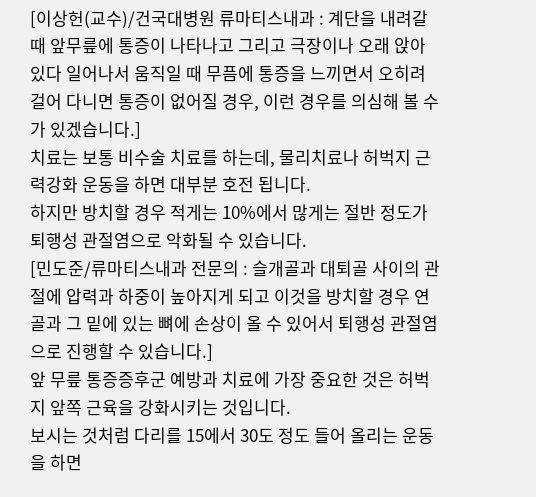[이상헌(교수)/건국대병원 류마티스내과 : 계단을 내려갈 때 앞무릎에 통증이 나타나고 그리고 극장이나 오래 앉아 있다 일어나서 움직일 때 무픔에 통증을 느끼면서 오히려 걸어 다니면 통증이 없어질 경우, 이런 경우를 의심해 볼 수가 있겠습니다.]
치료는 보통 비수술 치료를 하는데, 물리치료나 허벅지 근력강화 운동을 하면 대부분 호전 됩니다.
하지만 방치할 경우 적게는 10%에서 많게는 절반 정도가 퇴행성 관절염으로 악화될 수 있습니다.
[민도준/류마티스내과 전문의 : 슬개골과 대퇴골 사이의 관절에 압력과 하중이 높아지게 되고 이것을 방치할 경우 연골과 그 밑에 있는 뼈에 손상이 올 수 있어서 퇴행성 관절염으로 진행할 수 있습니다.]
앞 무릎 통증증후군 예방과 치료에 가장 중요한 것은 허벅지 앞쪽 근육을 강화시키는 것입니다.
보시는 것처럼 다리를 15에서 30도 정도 들어 올리는 운동을 하면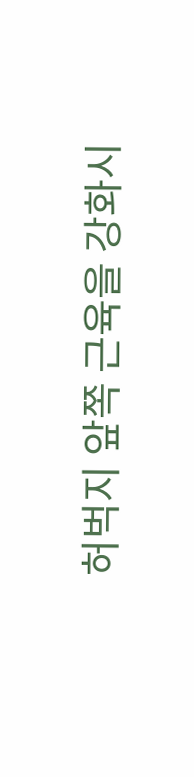허벅지 앞쪽 근육을 강화시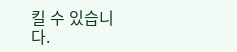킬 수 있습니다.